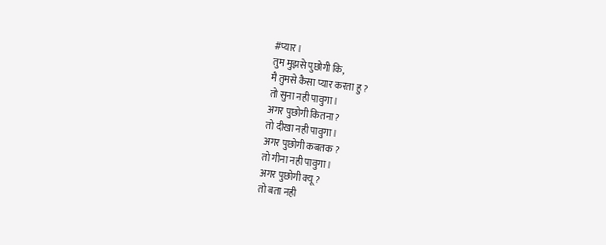#प्यार ।
तुम मुझसे पुछोगी कि,
मै तुमसे कैसा प्यार करता हु ?
तो सुना नही पावुगा।
अगर पुछोगी कितना ?
तो दीखा नही पावुगा।
अगर पुछोगी कबतक ?
तो गीना नही पावुगा।
अगर पुछोगी क्यू ?
तो बता नही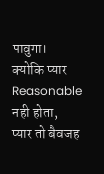पावुगा।
क्योकि प्यार Reasonable नही होता,
प्यार तो बैवजह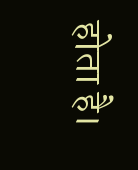होता है।